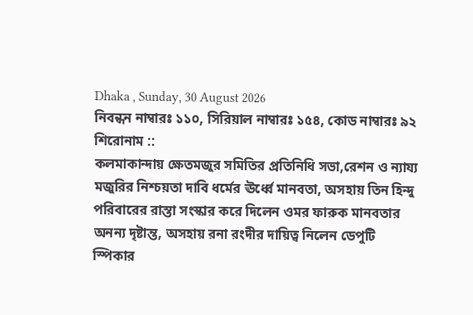Dhaka , Sunday, 30 August 2026
নিবন্ধন নাম্বারঃ ১১০, সিরিয়াল নাম্বারঃ ১৫৪, কোড নাম্বারঃ ৯২
শিরোনাম ::
কলমাকান্দায় ক্ষেতমজুর সমিতির প্রতিনিধি সভা,রেশন ও ন্যায্য মজুরির নিশ্চয়তা দাবি ধর্মের ঊর্ধ্বে মানবতা, অসহায় তিন হিন্দু পরিবারের রাস্তা সংস্কার করে দিলেন ওমর ফারুক মানবতার অনন্য দৃষ্টান্ত, অসহায় রনা রংদীর দায়িত্ব নিলেন ডেপুটি স্পিকার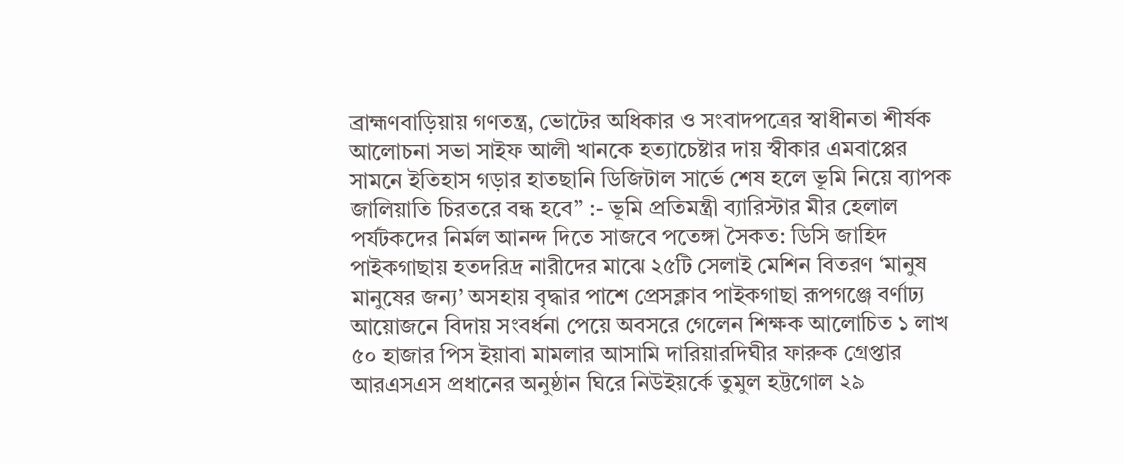ব্রাহ্মণবাড়িয়ায় গণতন্ত্র, ভোটের অধিকার ও সংবাদপত্রের স্বাধীনতা শীর্ষক আলোচনা সভা সাইফ আলী খানকে হত্যাচেষ্টার দায় স্বীকার এমবাপ্পের সামনে ইতিহাস গড়ার হাতছানি ডিজিটাল সার্ভে শেষ হলে ভূমি নিয়ে ব্যাপক জালিয়াতি চিরতরে বন্ধ হবে” :- ভূমি প্রতিমন্ত্রী ব্যারিস্টার মীর হেলাল পর্যটকদের নির্মল আনন্দ দিতে সাজবে পতেঙ্গা সৈকত: ডিসি জাহিদ পাইকগাছায় হতদরিদ্র নারীদের মাঝে ২৫টি সেলাই মেশিন বিতরণ ‘মানুষ মানুষের জন্য’ অসহায় বৃদ্ধার পাশে প্রেসক্লাব পাইকগাছা রূপগঞ্জে বর্ণাঢ্য আয়োজনে বিদায় সংবর্ধনা পেয়ে অবসরে গেলেন শিক্ষক আলোচিত ১ লাখ ৫০ হাজার পিস ইয়াবা মামলার আসামি দারিয়ারদিঘীর ফারুক গ্রেপ্তার আরএসএস প্রধানের অনুষ্ঠান ঘিরে নিউইয়র্কে তুমুল হট্টগোল ২৯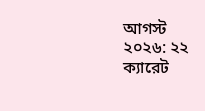আগস্ট ২০২৬: ২২ ক্যারেট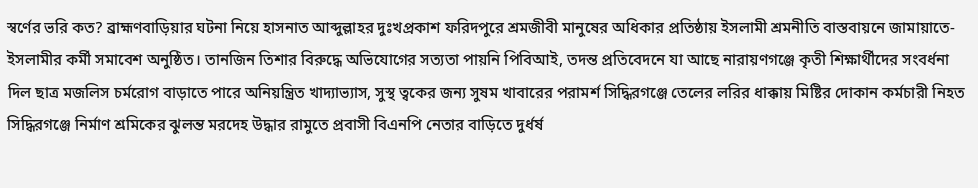স্বর্ণের ভরি কত? ব্রাহ্মণবা‌ড়িয়ার ঘটনা নিয়ে হাসনাত আব্দুল্লাহর দুঃখপ্রকাশ ফরিদপুরে শ্রমজীবী মানুষের অধিকার প্রতিষ্ঠায় ইসলামী শ্রমনীতি বাস্তবায়নে জামায়াতে-ইসলামীর কর্মী সমাবেশ অনুষ্ঠিত। তানজিন তিশার বিরুদ্ধে অভিযোগের সত্যতা পায়নি পিবিআই, তদন্ত প্রতিবেদনে যা আছে নারায়ণগঞ্জে কৃতী শিক্ষার্থীদের সংবর্ধনা দিল ছাত্র মজলিস চর্মরোগ বাড়াতে পারে অনিয়ন্ত্রিত খাদ্যাভ্যাস, সুস্থ ত্বকের জন্য সুষম খাবারের পরামর্শ সিদ্ধিরগঞ্জে তেলের লরির ধাক্কায় মিষ্টির দোকান কর্মচারী নিহত সিদ্ধিরগঞ্জে নির্মাণ শ্রমিকের ঝুলন্ত মরদেহ উদ্ধার রামুতে প্রবাসী বিএনপি নেতার বাড়িতে দুর্ধর্ষ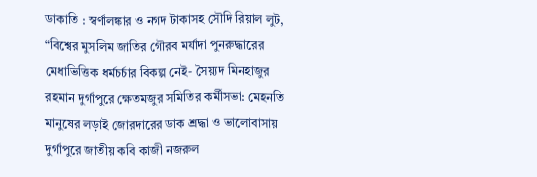ডাকাতি : স্বর্ণালঙ্কার ও নগদ টাকাসহ সৌদি রিয়াল লুট, “বিশ্বের মুসলিম জাতির গৌরব মর্যাদা পুনরুদ্ধারের মেধাভিত্তিক ধর্মচর্চার বিকল্প নেই- সৈয়্যদ মিনহাজুর রহমান দুর্গাপুরে ক্ষেতমজুর সমিতির কর্মীসভা: মেহনতি মানুষের লড়াই জোরদারের ডাক শ্রদ্ধা ও ভালোবাসায় দুর্গাপুরে জাতীয় কবি কাজী নজরুল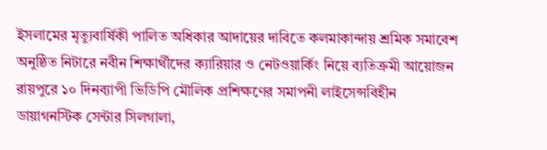ইসলামের মৃত্যুবার্ষিকী পালিত অধিকার আদায়ের দাবিতে কলমাকান্দায় শ্রমিক সমাবেশ অনুষ্ঠিত নিটারে নবীন শিক্ষার্থীদের ক্যারিয়ার ও নেটওয়ার্কিং নিয়ে ব্যতিক্রমী আয়োজন রায়পুরে ১০ দিনব্যাপী ভিডিপি মৌলিক প্রশিক্ষণের সমাপনী লাইসেন্সবিহীন ডায়াগনস্টিক সেন্টার সিলগালা,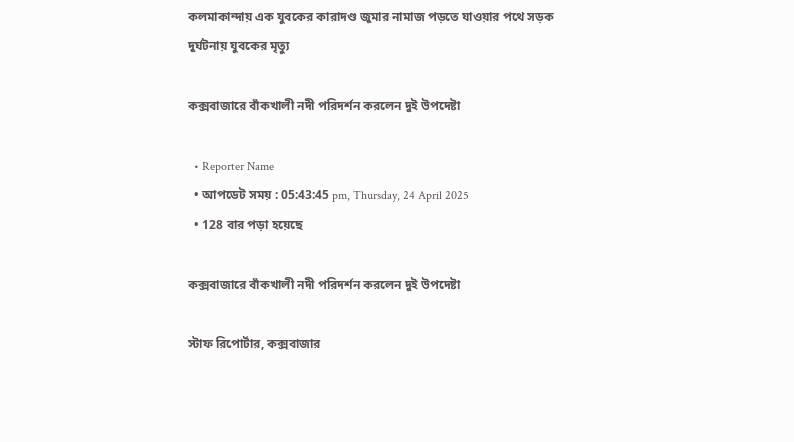কলমাকান্দায় এক যুবকের কারাদণ্ড জুমার নামাজ পড়তে যাওয়ার পথে সড়ক দুর্ঘটনায় যুবকের মৃত্যু

কক্সবাজারে বাঁকখালী নদী পরিদর্শন করলেন দুই উপদেষ্টা

  • Reporter Name
  • আপডেট সময় : 05:43:45 pm, Thursday, 24 April 2025
  • 128 বার পড়া হয়েছে

কক্সবাজারে বাঁকখালী নদী পরিদর্শন করলেন দুই উপদেষ্টা

স্টাফ রিপোর্টার, কক্সবাজার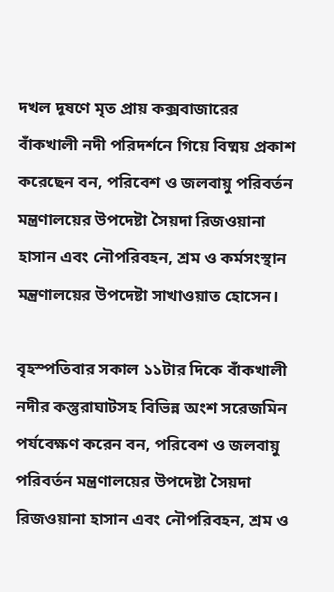দখল দূষণে মৃত প্রায় কক্সবাজারের বাঁকখালী নদী পরিদর্শনে গিয়ে বিষ্ময় প্রকাশ করেছেন বন, পরিবেশ ও জলবায়ু পরিবর্তন মন্ত্রণালয়ের উপদেষ্টা সৈয়দা রিজওয়ানা হাসান এবং নৌপরিবহন, শ্রম ও কর্মসংস্থান মন্ত্রণালয়ের উপদেষ্টা সাখাওয়াত হোসেন।

বৃহস্পতিবার সকাল ১১টার দিকে বাঁকখালী নদীর কস্তুরাঘাটসহ বিভিন্ন অংশ সরেজমিন পর্যবেক্ষণ করেন বন, পরিবেশ ও জলবায়ু পরিবর্তন মন্ত্রণালয়ের উপদেষ্টা সৈয়দা রিজওয়ানা হাসান এবং নৌপরিবহন, শ্রম ও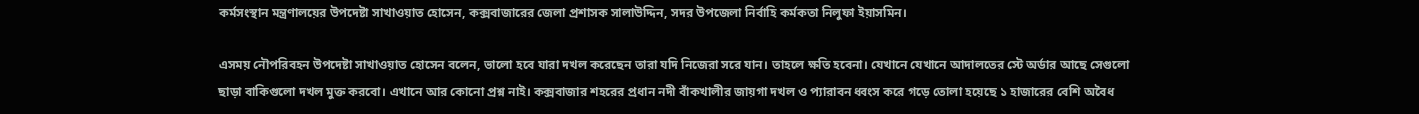কর্মসংস্থান মন্ত্রণালয়ের উপদেষ্টা সাখাওয়াত হোসেন, কক্সবাজারের জেলা প্রশাসক সালাউদ্দিন, সদর উপজেলা নির্বাহি কর্মকতা নিলুফা ইয়াসমিন।

এসময় নৌপরিবহন উপদেষ্টা সাখাওয়াত হোসেন বলেন, ভালো হবে যারা দখল করেছেন তারা যদি নিজেরা সরে যান। তাহলে ক্ষতি হবেনা। যেখানে যেখানে আদালতের স্টে অর্ডার আছে সেগুলো ছাড়া বাকিগুলো দখল মুক্ত করবো। এখানে আর কোনো প্রশ্ন নাই। কক্সবাজার শহরের প্রধান নদী বাঁকখালীর জায়গা দখল ও প্যারাবন ধ্বংস করে গড়ে তোলা হয়েছে ১ হাজারের বেশি অবৈধ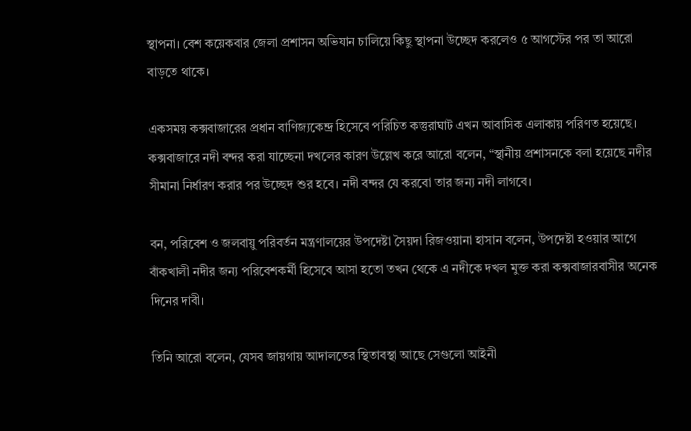স্থাপনা। বেশ কয়েকবার জেলা প্রশাসন অভিযান চালিয়ে কিছু স্থাপনা উচ্ছেদ করলেও ৫ আগস্টের পর তা আরো বাড়তে থাকে।

একসময় কক্সবাজারের প্রধান বাণিজ্যকেন্দ্র হিসেবে পরিচিত কস্তুরাঘাট এখন আবাসিক এলাকায় পরিণত হয়েছে। কক্সবাজারে নদী বন্দর করা যাচ্ছেনা দখলের কারণ উল্লেখ করে আরো বলেন, “স্থানীয় প্রশাসনকে বলা হয়েছে নদীর সীমানা নির্ধারণ করার পর উচ্ছেদ শুর হবে। নদী বন্দর যে করবো তার জন্য নদী লাগবে।

বন, পরিবেশ ও জলবায়ু পরিবর্তন মন্ত্রণালয়ের উপদেষ্টা সৈয়দা রিজওয়ানা হাসান বলেন, উপদেষ্টা হওয়ার আগে বাঁকখালী নদীর জন্য পরিবেশকর্মী হিসেবে আসা হতো তখন থেকে এ নদীকে দখল মুক্ত করা কক্সবাজারবাসীর অনেক দিনের দাবী।

তিনি আরো বলেন, যেসব জায়গায় আদালতের স্থিতাবস্থা আছে সেগুলো আইনী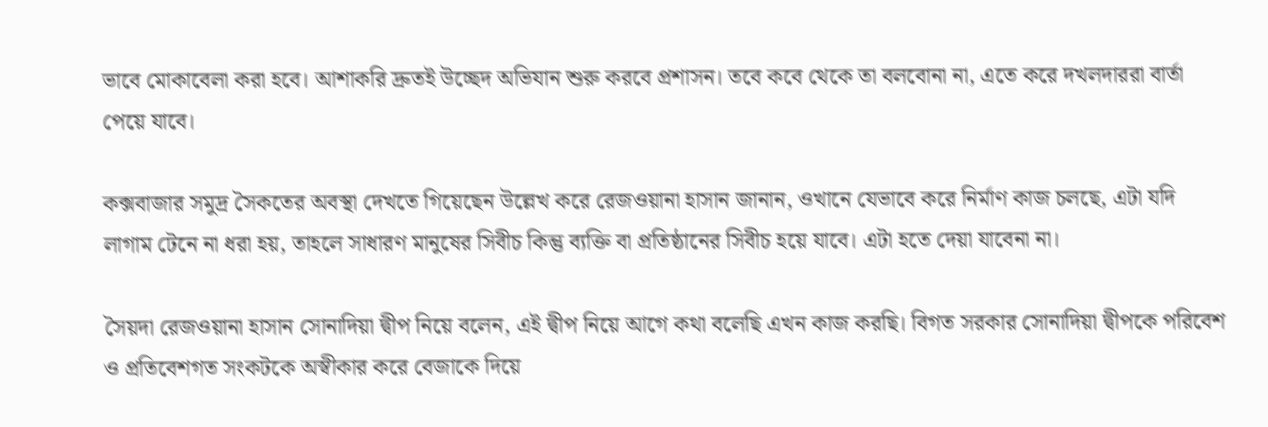ভাবে মোকাবেলা করা হবে। আশাকরি দ্রুতই উচ্ছেদ অভিযান শুরু করবে প্রশাসন। তবে কবে থেকে তা বলবোনা না, এতে করে দখলদাররা বার্তা পেয়ে যাবে।

কক্সবাজার সমুদ্র সৈকতের অবস্থা দেখতে গিয়েছেন উল্লেখ করে রেজওয়ানা হাসান জানান, ওখানে যেভাবে করে নির্মাণ কাজ চলছে, এটা যদি লাগাম টেনে না ধরা হয়, তাহলে সাধারণ মানুষের সিবীচ কিন্তু ব্যক্তি বা প্রতিষ্ঠানের সিবীচ হয়ে যাবে। এটা হতে দেয়া যাবেনা না।

সৈয়দা রেজওয়ানা হাসান সোনাদিয়া দ্বীপ নিয়ে বলেন, এই দ্বীপ নিয়ে আগে কথা বলেছি এখন কাজ করছি। বিগত সরকার সোনাদিয়া দ্বীপকে পরিবেশ ও প্রতিবেশগত সংকটকে অস্বীকার করে বেজাকে দিয়ে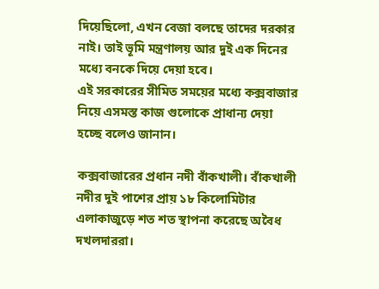দিয়েছিলো, এখন বেজা বলছে তাদের দরকার নাই। তাই ভূমি মন্ত্রণালয় আর দুই এক দিনের মধ্যে বনকে দিয়ে দেয়া হবে।
এই সরকারের সীমিত সময়ের মধ্যে কক্সবাজার নিয়ে এসমস্ত কাজ গুলোকে প্রাধান্য দেয়া হচ্ছে বলেও জানান।

কক্সবাজারের প্রধান নদী বাঁকখালী। বাঁকখালী নদীর দুই পাশের প্রায় ১৮ কিলোমিটার এলাকাজুড়ে শত শত স্থাপনা করেছে অবৈধ দখলদাররা।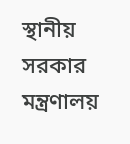স্থানীয় সরকার মন্ত্রণালয়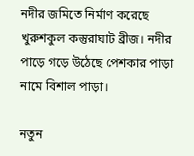নদীর জমিতে নির্মাণ করেছে খুরুশকুল কস্তুরাঘাট ব্রীজ। নদীর পাড়ে গড়ে উঠেছে পেশকার পাড়া নামে বিশাল পাড়া।

নতুন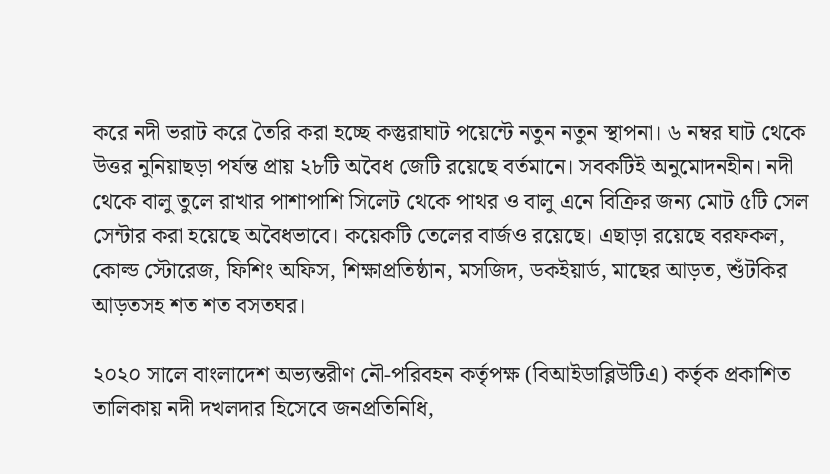করে নদী ভরাট করে তৈরি করা হচ্ছে কস্তুরাঘাট পয়েন্টে নতুন নতুন স্থাপনা। ৬ নম্বর ঘাট থেকে উত্তর নুনিয়াছড়া পর্যন্ত প্রায় ২৮টি অবৈধ জেটি রয়েছে বর্তমানে। সবকটিই অনুমোদনহীন। নদী থেকে বালু তুলে রাখার পাশাপাশি সিলেট থেকে পাথর ও বালু এনে বিক্রির জন্য মোট ৫টি সেল সেন্টার করা হয়েছে অবৈধভাবে। কয়েকটি তেলের বার্জও রয়েছে। এছাড়া রয়েছে বরফকল, কোল্ড স্টোরেজ, ফিশিং অফিস, শিক্ষাপ্রতিষ্ঠান, মসজিদ, ডকইয়ার্ড, মাছের আড়ত, শুঁটকির আড়তসহ শত শত বসতঘর।

২০২০ সালে বাংলাদেশ অভ্যন্তরীণ নৌ-পরিবহন কর্তৃপক্ষ (বিআইডাব্লিউটিএ) কর্তৃক প্রকাশিত তালিকায় নদী দখলদার হিসেবে জনপ্রতিনিধি,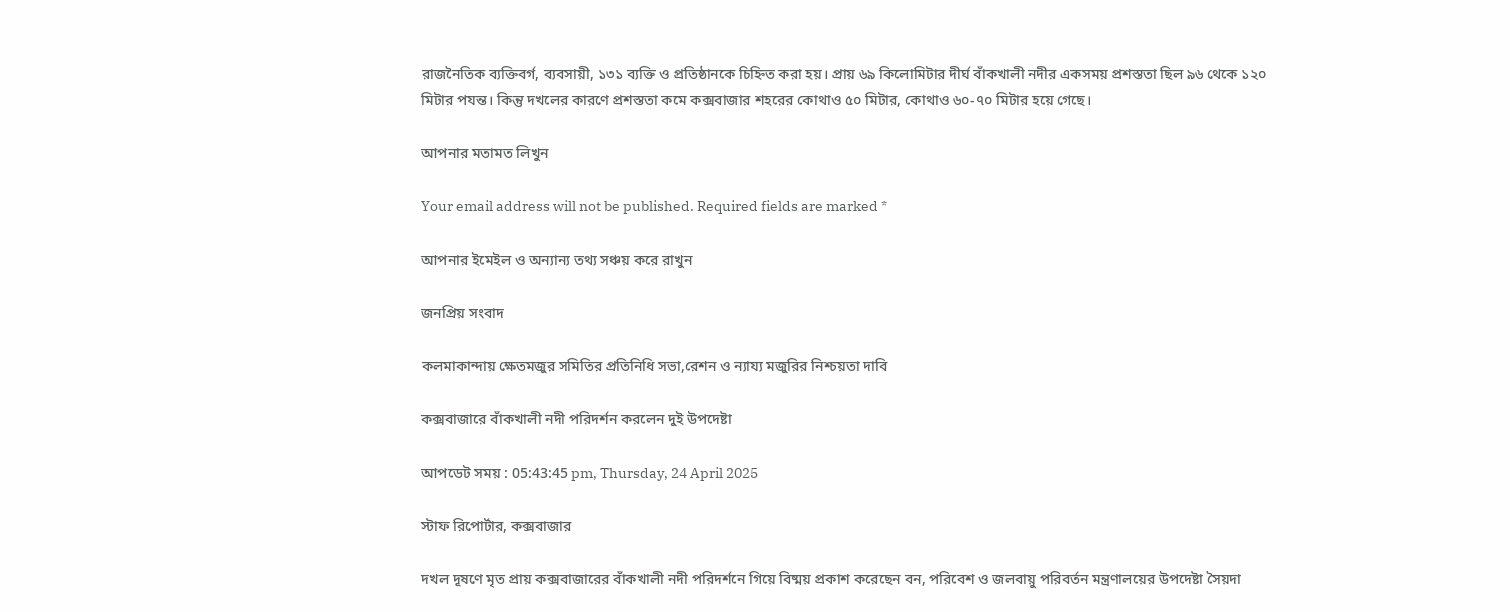রাজনৈতিক ব্যক্তিবর্গ, ব্যবসায়ী, ১৩১ ব্যক্তি ও প্রতিষ্ঠানকে চিহ্নিত করা হয়। প্রায় ৬৯ কিলোমিটার দীর্ঘ বাঁকখালী নদীর একসময় প্রশস্ততা ছিল ৯৬ থেকে ১২০ মিটার পযন্ত। কিন্তু দখলের কারণে প্রশস্ততা কমে কক্সবাজার শহরের কোথাও ৫০ মিটার, কোথাও ৬০-৭০ মিটার হয়ে গেছে।

আপনার মতামত লিখুন

Your email address will not be published. Required fields are marked *

আপনার ইমেইল ও অন্যান্য তথ্য সঞ্চয় করে রাখুন

জনপ্রিয় সংবাদ

কলমাকান্দায় ক্ষেতমজুর সমিতির প্রতিনিধি সভা,রেশন ও ন্যায্য মজুরির নিশ্চয়তা দাবি

কক্সবাজারে বাঁকখালী নদী পরিদর্শন করলেন দুই উপদেষ্টা

আপডেট সময় : 05:43:45 pm, Thursday, 24 April 2025

স্টাফ রিপোর্টার, কক্সবাজার

দখল দূষণে মৃত প্রায় কক্সবাজারের বাঁকখালী নদী পরিদর্শনে গিয়ে বিষ্ময় প্রকাশ করেছেন বন, পরিবেশ ও জলবায়ু পরিবর্তন মন্ত্রণালয়ের উপদেষ্টা সৈয়দা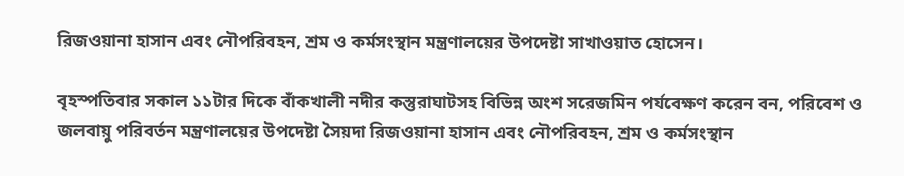রিজওয়ানা হাসান এবং নৌপরিবহন, শ্রম ও কর্মসংস্থান মন্ত্রণালয়ের উপদেষ্টা সাখাওয়াত হোসেন।

বৃহস্পতিবার সকাল ১১টার দিকে বাঁকখালী নদীর কস্তুরাঘাটসহ বিভিন্ন অংশ সরেজমিন পর্যবেক্ষণ করেন বন, পরিবেশ ও জলবায়ু পরিবর্তন মন্ত্রণালয়ের উপদেষ্টা সৈয়দা রিজওয়ানা হাসান এবং নৌপরিবহন, শ্রম ও কর্মসংস্থান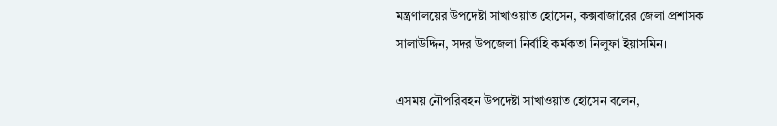মন্ত্রণালয়ের উপদেষ্টা সাখাওয়াত হোসেন, কক্সবাজারের জেলা প্রশাসক সালাউদ্দিন, সদর উপজেলা নির্বাহি কর্মকতা নিলুফা ইয়াসমিন।

এসময় নৌপরিবহন উপদেষ্টা সাখাওয়াত হোসেন বলেন,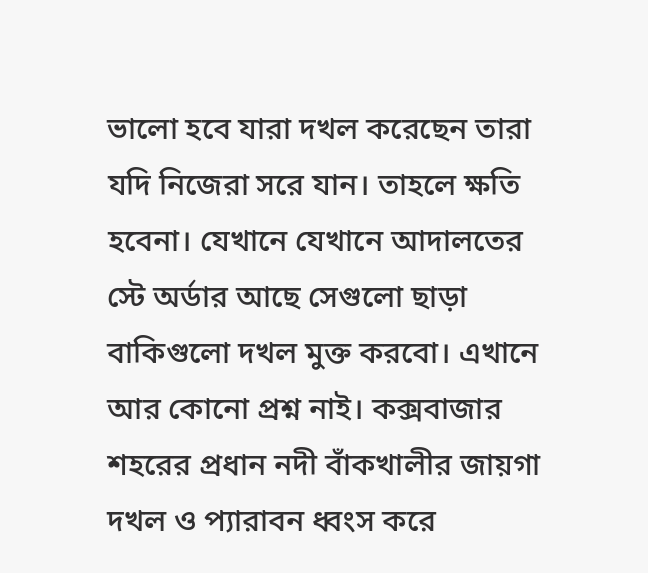ভালো হবে যারা দখল করেছেন তারা যদি নিজেরা সরে যান। তাহলে ক্ষতি হবেনা। যেখানে যেখানে আদালতের স্টে অর্ডার আছে সেগুলো ছাড়া বাকিগুলো দখল মুক্ত করবো। এখানে আর কোনো প্রশ্ন নাই। কক্সবাজার শহরের প্রধান নদী বাঁকখালীর জায়গা দখল ও প্যারাবন ধ্বংস করে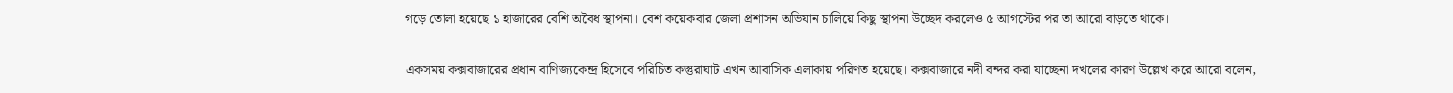গড়ে তোলা হয়েছে ১ হাজারের বেশি অবৈধ স্থাপনা। বেশ কয়েকবার জেলা প্রশাসন অভিযান চালিয়ে কিছু স্থাপনা উচ্ছেদ করলেও ৫ আগস্টের পর তা আরো বাড়তে থাকে।

একসময় কক্সবাজারের প্রধান বাণিজ্যকেন্দ্র হিসেবে পরিচিত কস্তুরাঘাট এখন আবাসিক এলাকায় পরিণত হয়েছে। কক্সবাজারে নদী বন্দর করা যাচ্ছেনা দখলের কারণ উল্লেখ করে আরো বলেন,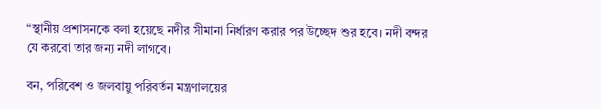“স্থানীয় প্রশাসনকে বলা হয়েছে নদীর সীমানা নির্ধারণ করার পর উচ্ছেদ শুর হবে। নদী বন্দর যে করবো তার জন্য নদী লাগবে।

বন, পরিবেশ ও জলবায়ু পরিবর্তন মন্ত্রণালয়ের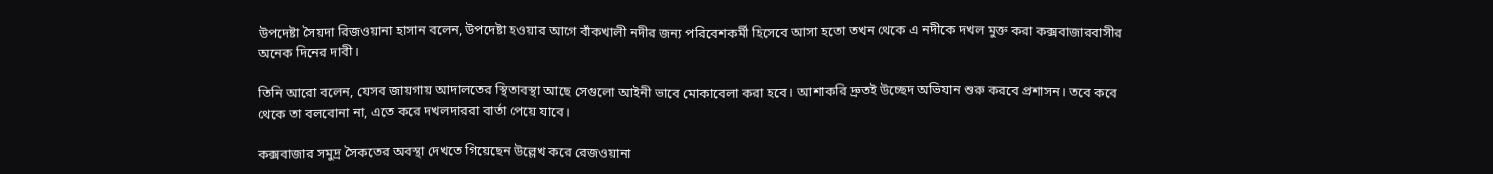উপদেষ্টা সৈয়দা রিজওয়ানা হাসান বলেন, উপদেষ্টা হওয়ার আগে বাঁকখালী নদীর জন্য পরিবেশকর্মী হিসেবে আসা হতো তখন থেকে এ নদীকে দখল মুক্ত করা কক্সবাজারবাসীর অনেক দিনের দাবী।

তিনি আরো বলেন, যেসব জায়গায় আদালতের স্থিতাবস্থা আছে সেগুলো আইনী ভাবে মোকাবেলা করা হবে। আশাকরি দ্রুতই উচ্ছেদ অভিযান শুরু করবে প্রশাসন। তবে কবে থেকে তা বলবোনা না, এতে করে দখলদাররা বার্তা পেয়ে যাবে।

কক্সবাজার সমুদ্র সৈকতের অবস্থা দেখতে গিয়েছেন উল্লেখ করে রেজওয়ানা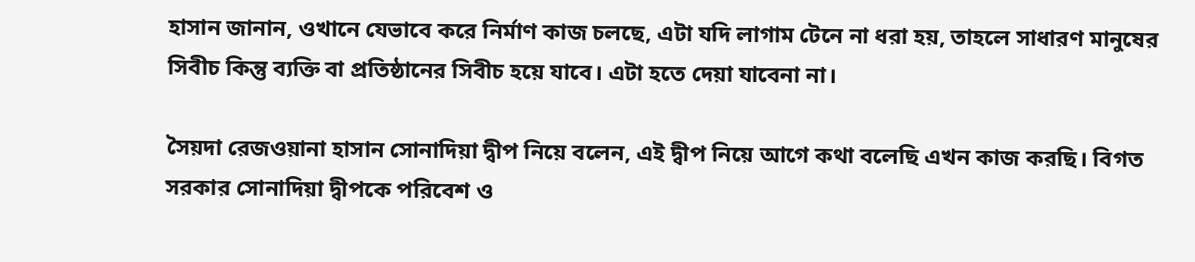হাসান জানান, ওখানে যেভাবে করে নির্মাণ কাজ চলছে, এটা যদি লাগাম টেনে না ধরা হয়, তাহলে সাধারণ মানুষের সিবীচ কিন্তু ব্যক্তি বা প্রতিষ্ঠানের সিবীচ হয়ে যাবে। এটা হতে দেয়া যাবেনা না।

সৈয়দা রেজওয়ানা হাসান সোনাদিয়া দ্বীপ নিয়ে বলেন, এই দ্বীপ নিয়ে আগে কথা বলেছি এখন কাজ করছি। বিগত সরকার সোনাদিয়া দ্বীপকে পরিবেশ ও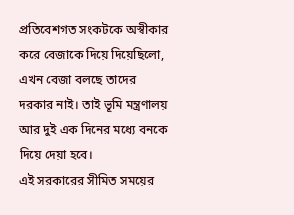প্রতিবেশগত সংকটকে অস্বীকার করে বেজাকে দিয়ে দিয়েছিলো, এখন বেজা বলছে তাদের দরকার নাই। তাই ভূমি মন্ত্রণালয় আর দুই এক দিনের মধ্যে বনকে দিয়ে দেয়া হবে।
এই সরকারের সীমিত সময়ের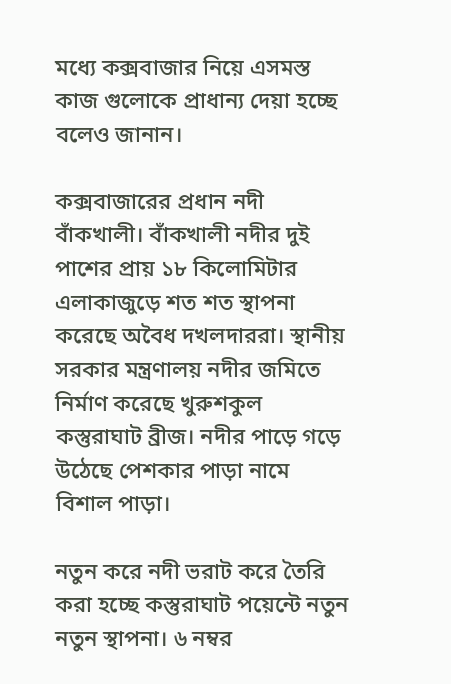মধ্যে কক্সবাজার নিয়ে এসমস্ত কাজ গুলোকে প্রাধান্য দেয়া হচ্ছে বলেও জানান।

কক্সবাজারের প্রধান নদী বাঁকখালী। বাঁকখালী নদীর দুই পাশের প্রায় ১৮ কিলোমিটার এলাকাজুড়ে শত শত স্থাপনা করেছে অবৈধ দখলদাররা। স্থানীয় সরকার মন্ত্রণালয় নদীর জমিতে নির্মাণ করেছে খুরুশকুল কস্তুরাঘাট ব্রীজ। নদীর পাড়ে গড়ে উঠেছে পেশকার পাড়া নামে বিশাল পাড়া।

নতুন করে নদী ভরাট করে তৈরি করা হচ্ছে কস্তুরাঘাট পয়েন্টে নতুন নতুন স্থাপনা। ৬ নম্বর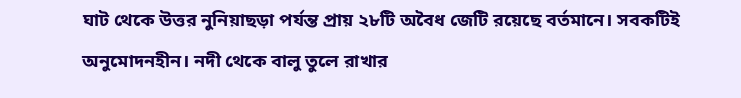ঘাট থেকে উত্তর নুনিয়াছড়া পর্যন্ত প্রায় ২৮টি অবৈধ জেটি রয়েছে বর্তমানে। সবকটিই অনুমোদনহীন। নদী থেকে বালু তুলে রাখার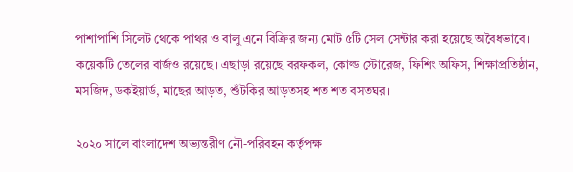পাশাপাশি সিলেট থেকে পাথর ও বালু এনে বিক্রির জন্য মোট ৫টি সেল সেন্টার করা হয়েছে অবৈধভাবে। কয়েকটি তেলের বার্জও রয়েছে। এছাড়া রয়েছে বরফকল, কোল্ড স্টোরেজ, ফিশিং অফিস, শিক্ষাপ্রতিষ্ঠান, মসজিদ, ডকইয়ার্ড, মাছের আড়ত, শুঁটকির আড়তসহ শত শত বসতঘর।

২০২০ সালে বাংলাদেশ অভ্যন্তরীণ নৌ-পরিবহন কর্তৃপক্ষ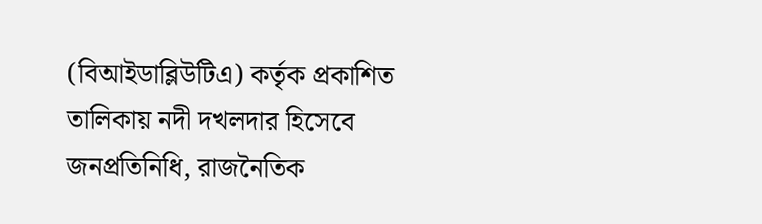(বিআইডাব্লিউটিএ) কর্তৃক প্রকাশিত তালিকায় নদী দখলদার হিসেবে জনপ্রতিনিধি, রাজনৈতিক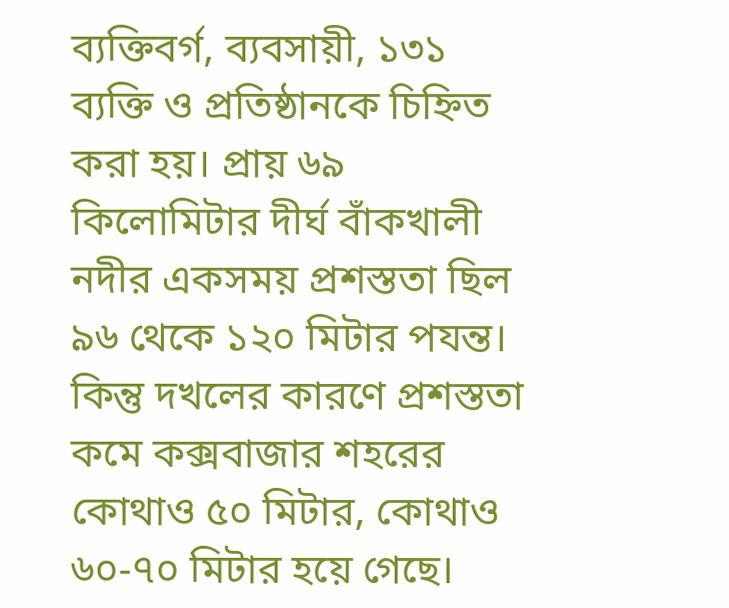ব্যক্তিবর্গ, ব্যবসায়ী, ১৩১ ব্যক্তি ও প্রতিষ্ঠানকে চিহ্নিত করা হয়। প্রায় ৬৯ কিলোমিটার দীর্ঘ বাঁকখালী নদীর একসময় প্রশস্ততা ছিল ৯৬ থেকে ১২০ মিটার পযন্ত। কিন্তু দখলের কারণে প্রশস্ততা কমে কক্সবাজার শহরের কোথাও ৫০ মিটার, কোথাও ৬০-৭০ মিটার হয়ে গেছে।